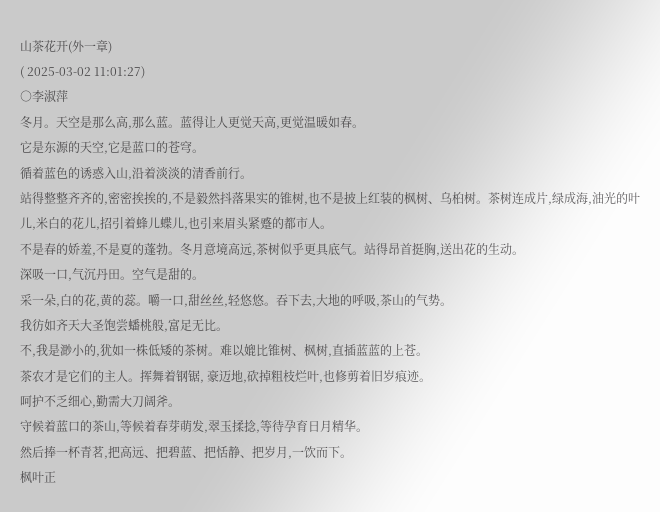山茶花开(外一章)
( 2025-03-02 11:01:27)
○李淑萍
冬月。天空是那么高,那么蓝。蓝得让人更觉天高,更觉温暖如春。
它是东源的天空,它是蓝口的苍穹。
循着蓝色的诱惑入山,沿着淡淡的清香前行。
站得整整齐齐的,密密挨挨的,不是毅然抖落果实的锥树,也不是披上红装的枫树、乌桕树。茶树连成片,绿成海,油光的叶儿,米白的花儿,招引着蜂儿蝶儿,也引来眉头紧蹙的都市人。
不是春的娇羞,不是夏的蓬勃。冬月意境高远,茶树似乎更具底气。站得昂首挺胸,送出花的生动。
深吸一口,气沉丹田。空气是甜的。
采一朵,白的花,黄的蕊。嚼一口,甜丝丝,轻悠悠。吞下去,大地的呼吸,茶山的气势。
我彷如齐天大圣饱尝蟠桃般,富足无比。
不,我是渺小的,犹如一株低矮的茶树。难以媲比锥树、枫树,直插蓝蓝的上苍。
茶农才是它们的主人。挥舞着钢锯, 豪迈地,砍掉粗枝烂叶,也修剪着旧岁痕迹。
呵护不乏细心,勤需大刀阔斧。
守候着蓝口的茶山,等候着春芽萌发,翠玉揉捻,等待孕育日月精华。
然后捧一杯青茗,把高远、把碧蓝、把恬静、把岁月,一饮而下。
枫叶正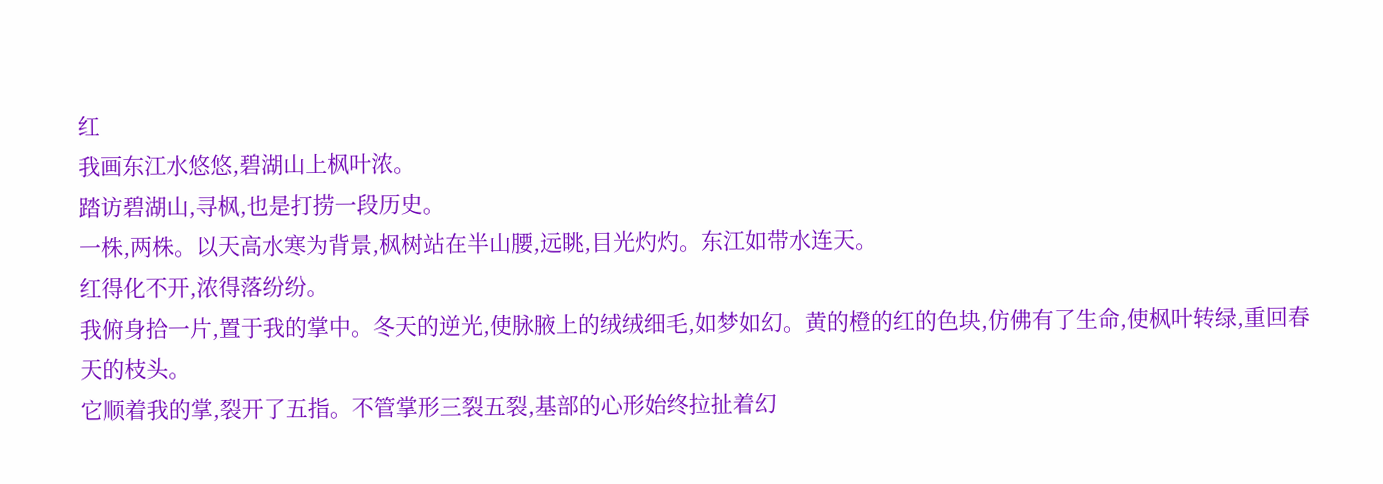红
我画东江水悠悠,碧湖山上枫叶浓。
踏访碧湖山,寻枫,也是打捞一段历史。
一株,两株。以天高水寒为背景,枫树站在半山腰,远眺,目光灼灼。东江如带水连天。
红得化不开,浓得落纷纷。
我俯身拾一片,置于我的掌中。冬天的逆光,使脉腋上的绒绒细毛,如梦如幻。黄的橙的红的色块,仿佛有了生命,使枫叶转绿,重回春天的枝头。
它顺着我的掌,裂开了五指。不管掌形三裂五裂,基部的心形始终拉扯着幻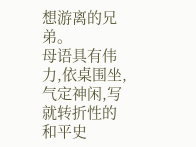想游离的兄弟。
母语具有伟力,依桌围坐,气定神闲,写就转折性的和平史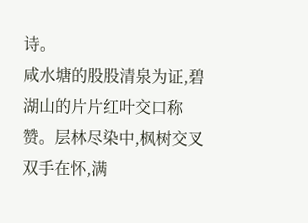诗。
咸水塘的股股清泉为证,碧湖山的片片红叶交口称赞。层林尽染中,枫树交叉双手在怀,满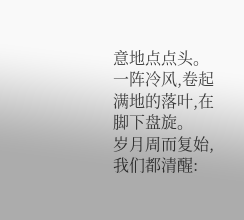意地点点头。
一阵冷风,卷起满地的落叶,在脚下盘旋。
岁月周而复始,我们都清醒: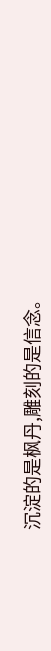沉淀的是枫丹,雕刻的是信念。